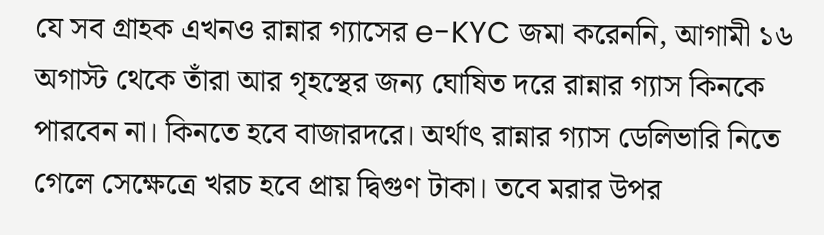যে সব গ্রাহক এখনও রান্নার গ্যাসের e-KYC জমা করেননি, আগামী ১৬ অগাস্ট থেকে তাঁরা আর গৃহস্থের জন্য ঘোষিত দরে রান্নার গ্যাস কিনকে পারবেন না। কিনতে হবে বাজারদরে। অর্থাৎ রান্নার গ্যাস ডেলিভারি নিতে গেলে সেক্ষেত্রে খরচ হবে প্রায় দ্বিগুণ টাকা। তবে মরার উপর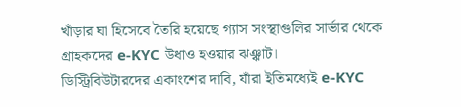খাঁড়ার ঘা হিসেবে তৈরি হয়েছে গ্যাস সংস্থাগুলির সার্ভার থেকে গ্রাহকদের e-KYC উধাও হওয়ার ঝঞ্ঝাট।
ডিস্ট্রিবিউটারদের একাংশের দাবি, যাঁরা ইতিমধ্যেই e-KYC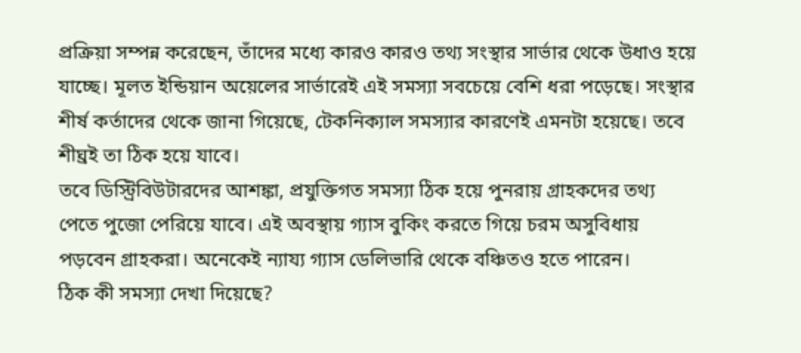প্রক্রিয়া সম্পন্ন করেছেন, তাঁদের মধ্যে কারও কারও তথ্য সংস্থার সার্ভার থেকে উধাও হয়ে যাচ্ছে। মূলত ইন্ডিয়ান অয়েলের সার্ভারেই এই সমস্যা সবচেয়ে বেশি ধরা পড়েছে। সংস্থার শীর্ষ কর্তাদের থেকে জানা গিয়েছে, টেকনিক্যাল সমস্যার কারণেই এমনটা হয়েছে। তবে শীঘ্রই তা ঠিক হয়ে যাবে।
তবে ডিস্ট্রিবিউটারদের আশঙ্কা, প্রযুক্তিগত সমস্যা ঠিক হয়ে পুনরায় গ্রাহকদের তথ্য পেতে পুজো পেরিয়ে যাবে। এই অবস্থায় গ্যাস বুকিং করতে গিয়ে চরম অসুবিধায় পড়বেন গ্রাহকরা। অনেকেই ন্যায্য গ্যাস ডেলিভারি থেকে বঞ্চিতও হতে পারেন।
ঠিক কী সমস্যা দেখা দিয়েছে?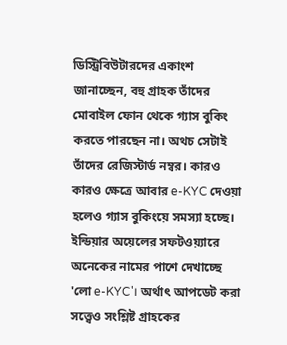ডিস্ট্রিবিউটারদের একাংশ জানাচ্ছেন, বহু গ্রাহক তাঁদের মোবাইল ফোন থেকে গ্যাস বুকিং করতে পারছেন না। অথচ সেটাই তাঁদের রেজিস্টার্ড নম্বর। কারও কারও ক্ষেত্রে আবার e-KYC দেওয়া হলেও গ্যাস বুকিংয়ে সমস্যা হচ্ছে। ইন্ডিয়ার অয়েলের সফটওয়্যারে অনেকের নামের পাশে দেখাচ্ছে 'লো e-KYC'। অর্থাৎ আপডেট করা সত্ত্বেও সংশ্লিষ্ট গ্রাহকের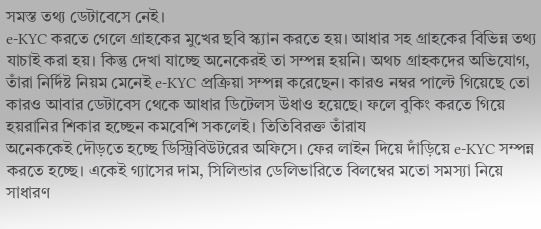সমস্ত তথ্য ডেটাবেসে নেই।
e-KYC করতে গেলে গ্রাহকের মুখের ছবি স্ক্যান করতে হয়। আধার সহ গ্রাহকের বিভিন্ন তথ্য যাচাই করা হয়। কিন্তু দেখা যাচ্ছে অনেকেরই তা সম্পন্ন হয়নি। অথচ গ্রাহকদের অভিযোগ, তাঁরা নির্দিষ্ট নিয়ম মেনেই e-KYC প্রক্রিয়া সম্পন্ন করেছেন। কারও নম্বর পাল্টে গিয়েছে তো কারও আবার ডেটাবেস থেকে আধার ডিটেলস উধাও হয়েছে। ফলে বুকিং করতে গিয়ে হয়রানির শিকার হচ্ছেন কমবেশি সকলেই। তিতিবিরক্ত তাঁরায
অনেককেই দৌড়তে হচ্ছে ডিস্ট্রিবিউটরের অফিসে। ফের লাইন দিয়ে দাঁড়িয়ে e-KYC সম্পন্ন করতে হচ্ছে। একেই গ্যাসের দাম, সিলিন্ডার ডেলিভারিতে বিলম্বের মতো সমস্যা নিয়ে সাধারণ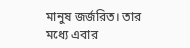মানুষ জর্জরিত। তার মধ্যে এবার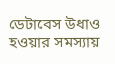ডেটাবেস উধাও হওয়ার সমস্যায়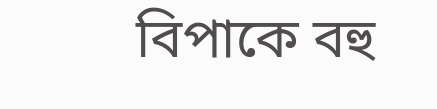বিপাকে বহু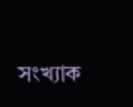সংখ্যাক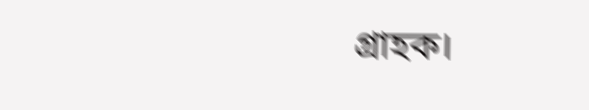গ্রাহক।